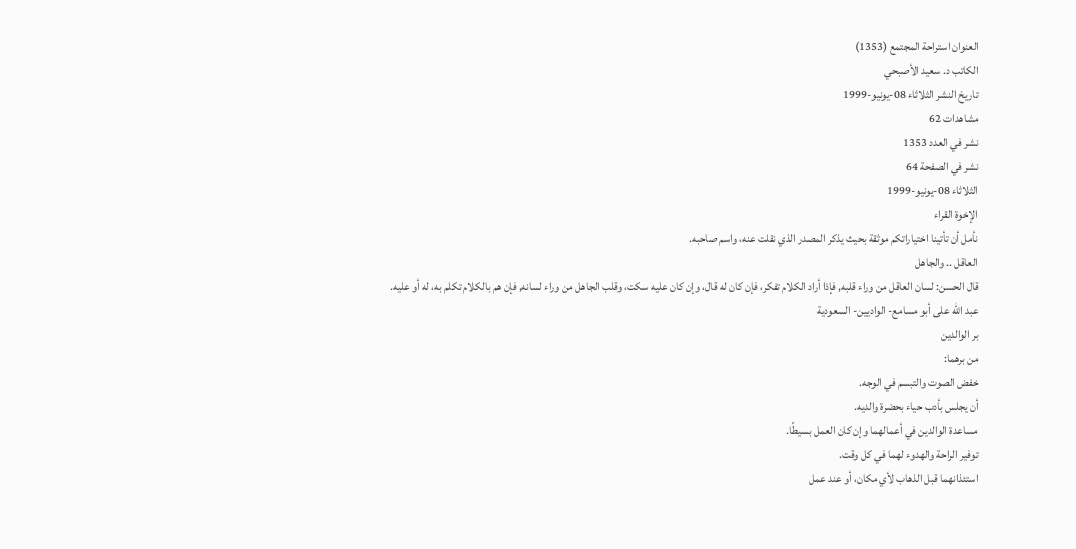العنوان استراحة المجتمع (1353)
الكاتب د. سعيد الأصبحي
تاريخ النشر الثلاثاء 08-يونيو-1999
مشاهدات 62
نشر في العدد 1353
نشر في الصفحة 64
الثلاثاء 08-يونيو-1999
الإخوة القراء
نأمل أن تأتينا اختياراتكم موثقة بحيث يذكر المصدر الذي نقلت عنه، واسم صاحبه.
العاقل .. والجاهل
قال الحسن: لسان العاقل من وراء قلبه, فإذا أراد الكلام تفكر، فإن كان له قال، وإن كان عليه سكت، وقلب الجاهل من وراء لسانه, فإن هم بالكلام تكلم به، له أو عليه.
عبد الله على أبو مسامع- الواديين- السعودية
بر الوالدين
من برهما:
خفض الصوت والتبسم في الوجه.
أن يجلس بأدب حياء بحضرة والديه.
مساعدة الوالدين في أعمالهما وإن كان العمل بسيطًا.
توفير الراحة والهدوء لهما في كل وقت.
استئذانهما قبل الذهاب لأي مكان، أو عند عمل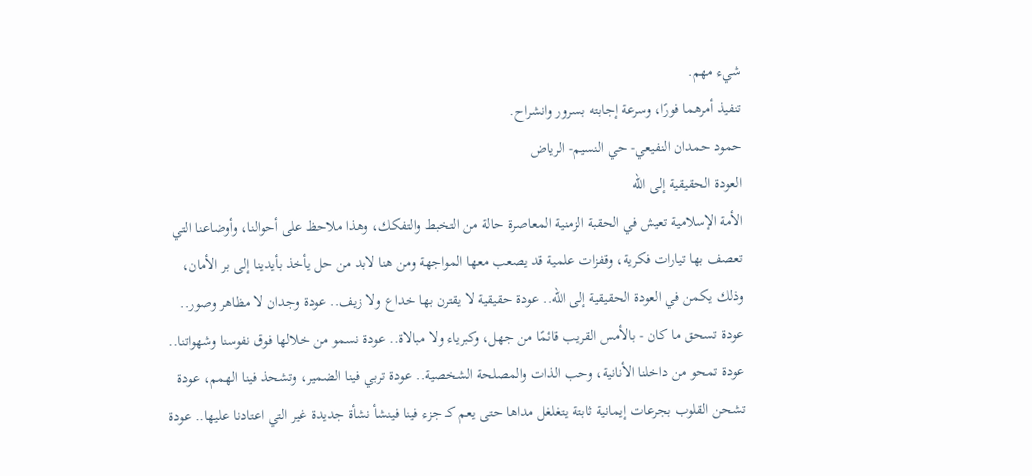شيء مهم.
تنفيذ أمرهما فورًا، وسرعة إجابته بسرور وانشراح.
حمود حمدان النفيعي- حي النسيم- الرياض
العودة الحقيقية إلى الله
الأمة الإسلامية تعيش في الحقبة الزمنية المعاصرة حالة من التخبط والتفكك، وهذا ملاحظ على أحوالنا، وأوضاعنا التي تعصف بها تيارات فكرية، وقفزات علمية قد يصعب معها المواجهة ومن هنا لابد من حل يأخذ بأيدينا إلى بر الأمان، وذلك يكمن في العودة الحقيقية إلى الله.. عودة حقيقية لا يقترن بها خداع ولا زيف.. عودة وجدان لا مظاهر وصور.. عودة تسحق ما كان - بالأمس القريب قائمًا من جهل، وكبرياء ولا مبالاة.. عودة نسمو من خلالها فوق نفوسنا وشهواتنا.. عودة تمحو من داخلنا الأنانية، وحب الذات والمصلحة الشخصية.. عودة تربي فينا الضمير، وتشحذ فينا الهمم، عودة تشحن القلوب بجرعات إيمانية ثابتة يتغلغل مداها حتى يعم كـ جزء فينا فينشأ نشأة جديدة غير التي اعتادنا عليها.. عودة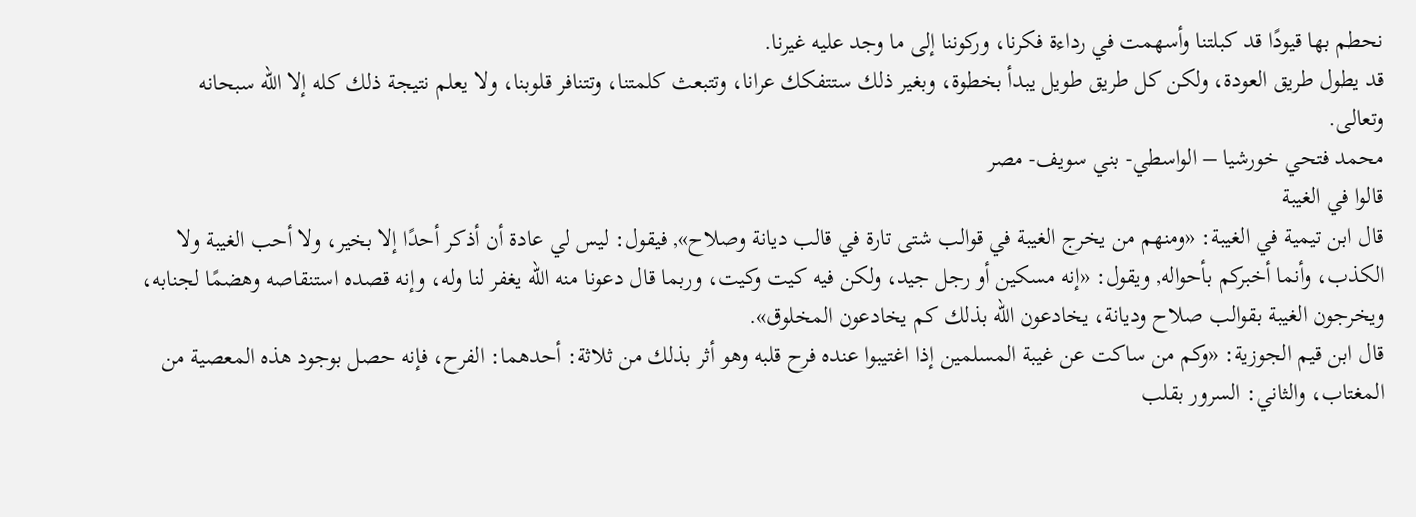نحطم بها قيودًا قد كبلتنا وأسهمت في رداءة فكرنا، وركوننا إلى ما وجد عليه غيرنا.
قد يطول طريق العودة، ولكن كل طريق طويل يبدأ بخطوة، وبغير ذلك ستتفكك عرانا، وتتبعث كلمتنا، وتتنافر قلوبنا، ولا يعلم نتيجة ذلك كله إلا الله سبحانه وتعالى.
محمد فتحي خورشيا – الواسطي- بني سويف- مصر
قالوا في الغيبة
قال ابن تيمية في الغيبة: «ومنهم من يخرج الغيبة في قوالب شتى تارة في قالب ديانة وصلاح», فيقول: ليس لي عادة أن أذكر أحدًا إلا بخير، ولا أحب الغيبة ولا الكذب، وأنما أخبركم بأحواله, ويقول: «إنه مسكين أو رجل جيد، ولكن فيه كيت وكيت، وربما قال دعونا منه الله يغفر لنا وله، وإنه قصده استنقاصه وهضمًا لجنابه، ويخرجون الغيبة بقوالب صلاح وديانة، يخادعون الله بذلك كم يخادعون المخلوق».
قال ابن قيم الجوزية: «وكم من ساكت عن غيبة المسلمين إذا اغتيبوا عنده فرح قلبه وهو أثر بذلك من ثلاثة: أحدهما: الفرح، فإنه حصل بوجود هذه المعصية من المغتاب، والثاني: السرور بقلب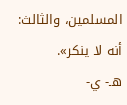المسلمين، والثالث: أنه لا ينكر».
هـ- ي-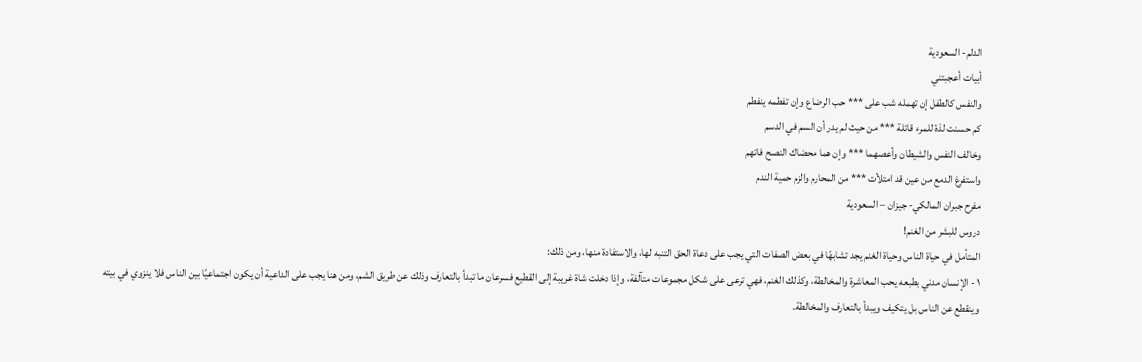الدلم- السعودية
أبيات أعجبتني
والنفس كالطفل إن تهمله شب على *** حب الرضاع وإن تفطمه ينفطم
كم حسنت لذة للمرء قاتلة *** من حيث لم يدر أن السم في الدسم
وخالف النفس والشيطان وأعصهما *** وإن هما محضاك النصح فاتهم
واستفرغ الدمع من عين قد امتلأت *** من المحارم والزم حمية الندم
مفرح جبران المالكي- جيزان – السعودية
دروس للبشر من الغنم!
المتأمل في حياة الناس وحياة الغنم يجد تشابهًا في بعض الصفات التي يجب على دعاة الحق التنبه لها، والاستفادة منها، ومن ذلك:
۱ - الإنسان مدني بطبعه يحب المعاشرة والمخالطة، وكذلك الغنم، فهي ترعى على شكل مجموعات متآلفة، وإذا دخلت شاة غريبة إلى القطيع فسرعان ما تبدأ بالتعارف وذلك عن طريق الشم، ومن هنا يجب على الداعية أن يكون اجتماعيًا بين الناس فلا ينزوي في بيته وينقطع عن الناس بل يتكيف ويبدأ بالتعارف والمخالطة.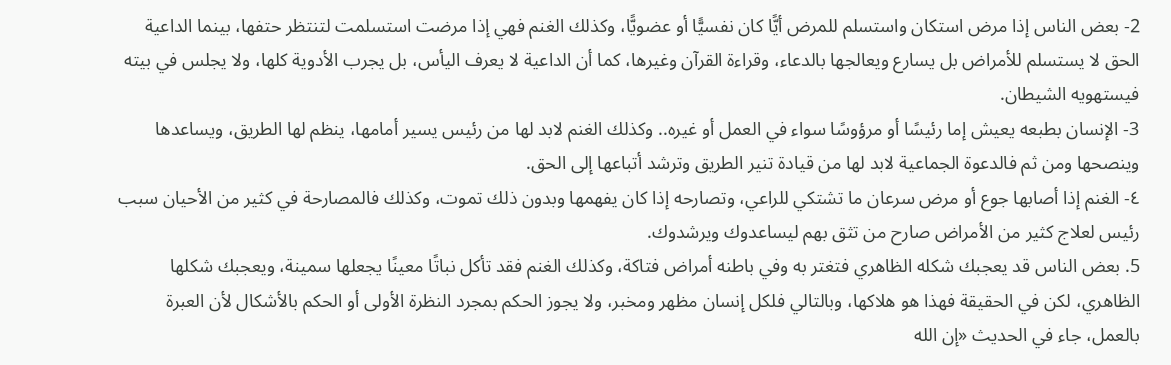2- بعض الناس إذا مرض استكان واستسلم للمرض أيًّا كان نفسيًّا أو عضويًّا، وكذلك الغنم فهي إذا مرضت استسلمت لتنتظر حتفها، بينما الداعية الحق لا يستسلم للأمراض بل يسارع ويعالجها بالدعاء، وقراءة القرآن وغيرها، كما أن الداعية لا يعرف اليأس، بل يجرب الأدوية كلها، ولا يجلس في بيته فيستهويه الشيطان.
3- الإنسان بطبعه يعيش إما رئيسًا أو مرؤوسًا سواء في العمل أو غيره.. وكذلك الغنم لابد لها من رئيس يسير أمامها، ينظم لها الطريق، ويساعدها وينصحها ومن ثم فالدعوة الجماعية لابد لها من قيادة تنير الطريق وترشد أتباعها إلى الحق.
٤- الغنم إذا أصابها جوع أو مرض سرعان ما تشتكي للراعي، وتصارحه إذا كان يفهمها وبدون ذلك تموت، وكذلك فالمصارحة في كثير من الأحيان سبب رئيس لعلاج كثير من الأمراض صارح من تثق بهم ليساعدوك ويرشدوك.
5. بعض الناس قد يعجبك شكله الظاهري فتغتر به وفي باطنه أمراض فتاكة، وكذلك الغنم فقد تأكل نباتًا معينًا يجعلها سمينة، ويعجبك شكلها الظاهري، لكن في الحقيقة فهذا هو هلاكها، وبالتالي فلكل إنسان مظهر ومخبر، ولا يجوز الحكم بمجرد النظرة الأولى أو الحكم بالأشكال لأن العبرة بالعمل، جاء في الحديث «إن الله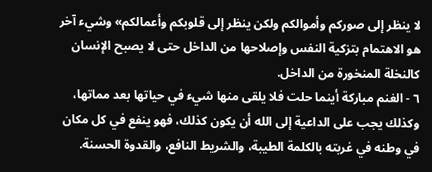لا ينظر إلى صوركم وأموالكم ولكن ينظر إلى قلوبكم وأعمالكم» وشيء آخر هو الاهتمام بتزكية النفس وإصلاحها من الداخل حتى لا يصبح الإنسان كالنخلة المنخورة من الداخل.
٦ - الغنم مباركة أينما حلت فلا يلقى منها شيء في حياتها بعد مماتها، وكذلك يجب على الداعية إلى الله أن يكون كذلك، فهو ينفع في كل مكان في وطنه في غربته بالكلمة الطيبة، والشريط النافع، والقدوة الحسنة.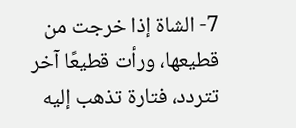7- الشاة إذا خرجت من قطيعها، ورأت قطيعًا آخر تتردد، فتارة تذهب إليه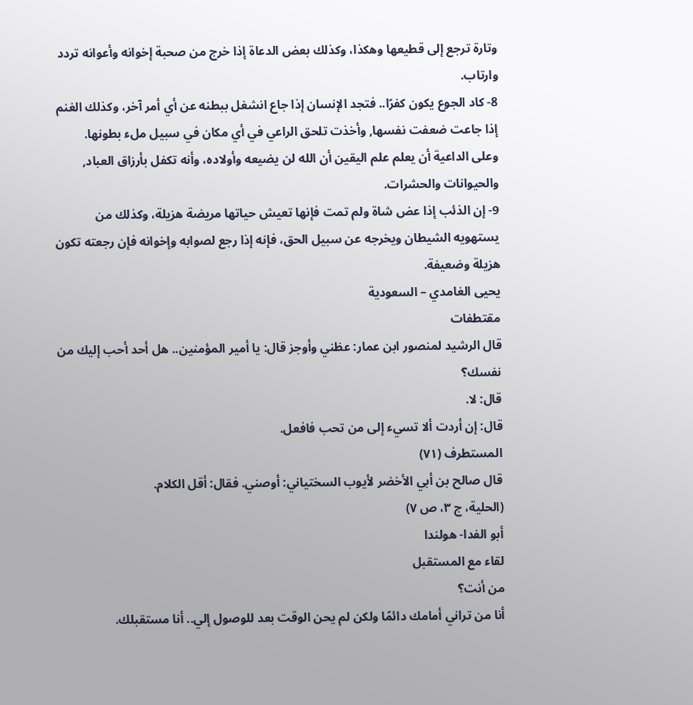وتارة ترجع إلى قطيعها وهكذا، وكذلك بعض الدعاة إذا خرج من صحبة إخوانه وأعوانه تردد وارتاب.
8- كاد الجوع يكون كفرًا.. فتجد الإنسان إذا جاع انشغل ببطنه عن أي أمر آخر، وكذلك الغنم إذا جاعت ضعفت نفسها, وأخذت تلحق الراعي في أي مكان في سبيل ملء بطونها.
وعلى الداعية أن يعلم علم اليقين أن الله لن يضيعه وأولاده، وأنه تكفل بأرزاق العباد, والحيوانات والحشرات.
9- إن الذئب إذا عض شاة ولم تمت فإنها تعيش حياتها مريضة هزيلة، وكذلك من يستهويه الشيطان ويخرجه عن سبيل الحق، فإنه إذا رجع لصوابه وإخوانه فإن رجعته تكون هزيلة وضعيفة.
يحيى الغامدي – السعودية
مقتطفات
قال الرشيد لمنصور ابن عمار: عظني وأوجز قال: يا أمير المؤمنين.. هل أحد أحب إليك من نفسك؟
قال: لا.
قال: إن أردت ألا تسيء إلى من تحب فافعل.
المستطرف (۷۱)
قال صالح بن أبي الأخضر لأيوب السختياني: أوصني. فقال: أقل الكلام.
(الحلية، ج ۳، ص ٧)
أبو الفدا- هولندا
لقاء مع المستقبل
من أنت؟
أنا من تراني أمامك دائمًا ولكن لم يحن الوقت بعد للوصول إلي.. أنا مستقبلك.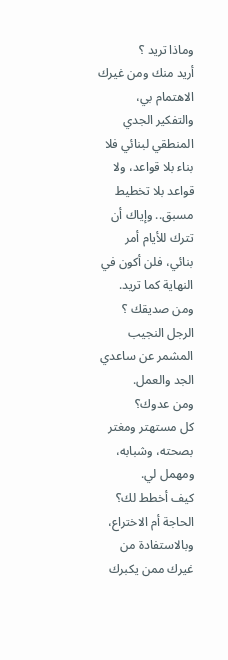وماذا تريد ؟
أريد منك ومن غيرك الاهتمام بي، والتفكير الجدي المنطقي لبنائي فلا بناء بلا قواعد، ولا قواعد بلا تخطيط مسبق.. وإياك أن تترك للأيام أمر بنائي، فلن أكون في النهاية كما تريد.
ومن صديقك ؟
الرجل النجيب المشمر عن ساعدي الجد والعمل.
ومن عدوك؟
كل مستهتر ومغتر بصحته، وشبابه، ومهمل لي.
كيف أخطط لك؟
الحاجة أم الاختراع، وبالاستفادة من غيرك ممن يكبرك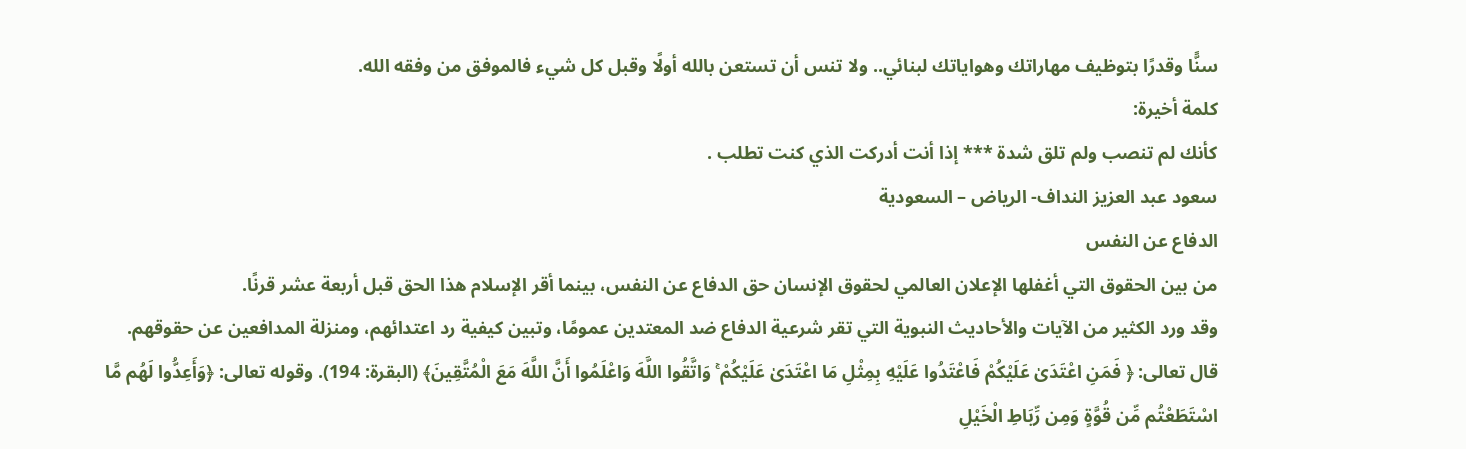سنًّا وقدرًا بتوظيف مهاراتك وهواياتك لبنائي.. ولا تنس أن تستعن بالله أولًا وقبل كل شيء فالموفق من وفقه الله.
كلمة أخيرة:
كأنك لم تنصب ولم تلق شدة *** إذا أنت أدركت الذي كنت تطلب .
سعود عبد العزيز النداف- الرياض – السعودية
الدفاع عن النفس
من بين الحقوق التي أغفلها الإعلان العالمي لحقوق الإنسان حق الدفاع عن النفس، بينما أقر الإسلام هذا الحق قبل أربعة عشر قرنًا.
وقد ورد الكثير من الآيات والأحاديث النبوية التي تقر شرعية الدفاع ضد المعتدين عمومًا، وتبين كيفية رد اعتدائهم، ومنزلة المدافعين عن حقوقهم.
قال تعالى: ﴿ فَمَنِ اعْتَدَىٰ عَلَيْكُمْ فَاعْتَدُوا عَلَيْهِ بِمِثْلِ مَا اعْتَدَىٰ عَلَيْكُمْ ۚ وَاتَّقُوا اللَّهَ وَاعْلَمُوا أَنَّ اللَّهَ مَعَ الْمُتَّقِينَ﴾ (البقرة: 194). وقوله تعالى: ﴿وَأَعِدُّوا لَهُم مَّا اسْتَطَعْتُم مِّن قُوَّةٍ وَمِن رِّبَاطِ الْخَيْلِ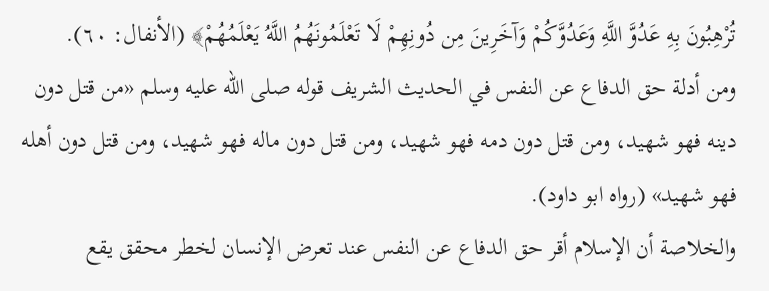تُرْهِبُونَ بِهِ عَدُوَّ اللَّهِ وَعَدُوَّكُمْ وَآخَرِينَ مِن دُونِهِمْ لَا تَعْلَمُونَهُمُ اللَّهُ يَعْلَمُهُمْ﴾ (الأنفال: ٦٠).
ومن أدلة حق الدفاع عن النفس في الحديث الشريف قوله صلى الله عليه وسلم «من قتل دون دينه فهو شهيد، ومن قتل دون دمه فهو شهيد، ومن قتل دون ماله فهو شهيد، ومن قتل دون أهله فهو شهید» (رواه ابو داود).
والخلاصة أن الإسلام أقر حق الدفاع عن النفس عند تعرض الإنسان لخطر محقق يقع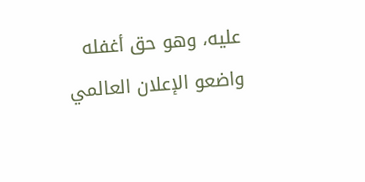عليه، وهو حق أغفله واضعو الإعلان العالمي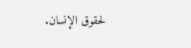لحقوق الإنسان.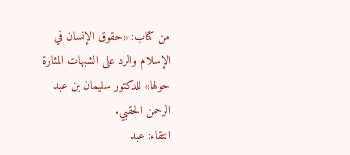من كتاب: «حقوق الإنسان في الإسلام والرد على الشبهات المثارة حولها» للدكتور سليمان بن عبد الرحمن الحقبي.
انتقاء: عبد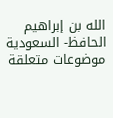الله بن إبراهيم الحافظ- السعودية
موضوعات متعلقة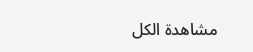مشاهدة الكل